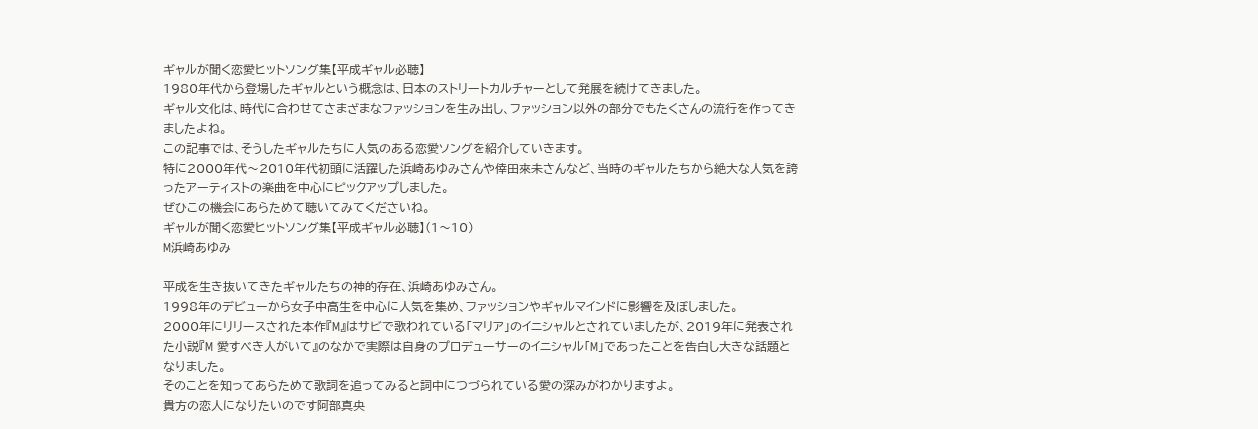ギャルが聞く恋愛ヒットソング集【平成ギャル必聴】
1980年代から登場したギャルという概念は、日本のストリートカルチャーとして発展を続けてきました。
ギャル文化は、時代に合わせてさまざまなファッションを生み出し、ファッション以外の部分でもたくさんの流行を作ってきましたよね。
この記事では、そうしたギャルたちに人気のある恋愛ソングを紹介していきます。
特に2000年代〜2010年代初頭に活躍した浜崎あゆみさんや倖田來未さんなど、当時のギャルたちから絶大な人気を誇ったアーティストの楽曲を中心にピックアップしました。
ぜひこの機会にあらためて聴いてみてくださいね。
ギャルが聞く恋愛ヒットソング集【平成ギャル必聴】(1〜10)
M浜崎あゆみ

平成を生き抜いてきたギャルたちの神的存在、浜崎あゆみさん。
1998年のデビューから女子中高生を中心に人気を集め、ファッションやギャルマインドに影響を及ぼしました。
2000年にリリースされた本作『M』はサビで歌われている「マリア」のイニシャルとされていましたが、2019年に発表された小説『M 愛すべき人がいて』のなかで実際は自身のプロデューサーのイニシャル「M」であったことを告白し大きな話題となりました。
そのことを知ってあらためて歌詞を追ってみると詞中につづられている愛の深みがわかりますよ。
貴方の恋人になりたいのです阿部真央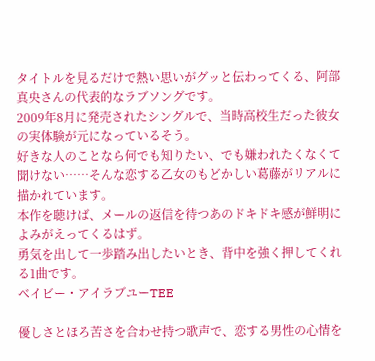タイトルを見るだけで熱い思いがグッと伝わってくる、阿部真央さんの代表的なラブソングです。
2009年8月に発売されたシングルで、当時高校生だった彼女の実体験が元になっているそう。
好きな人のことなら何でも知りたい、でも嫌われたくなくて聞けない……そんな恋する乙女のもどかしい葛藤がリアルに描かれています。
本作を聴けば、メールの返信を待つあのドキドキ感が鮮明によみがえってくるはず。
勇気を出して一歩踏み出したいとき、背中を強く押してくれる1曲です。
ベイビー・アイラブユーTEE

優しさとほろ苦さを合わせ持つ歌声で、恋する男性の心情を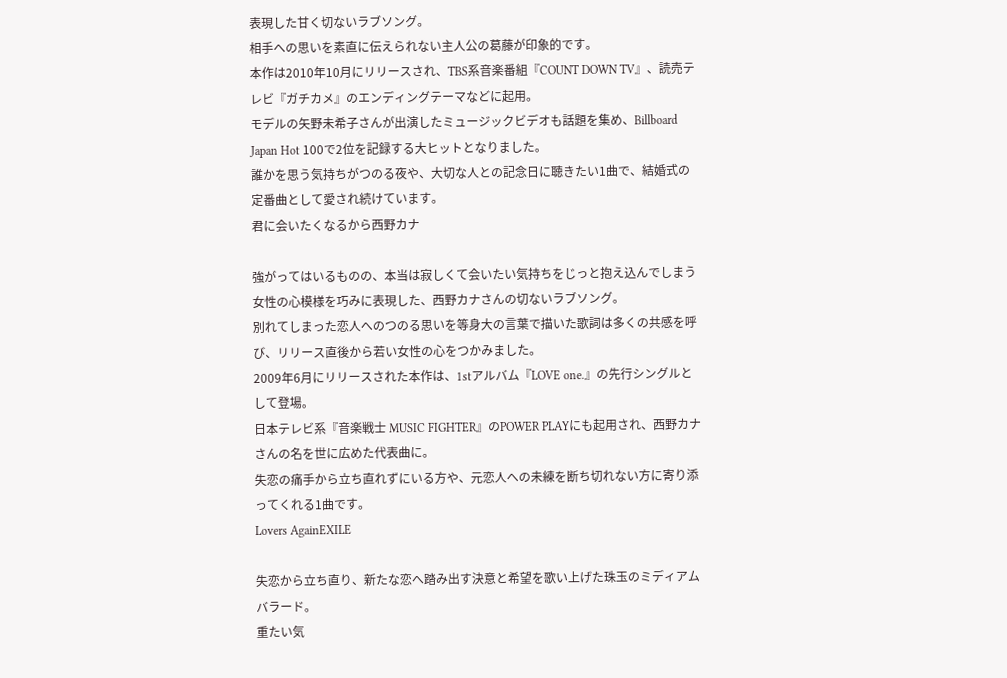表現した甘く切ないラブソング。
相手への思いを素直に伝えられない主人公の葛藤が印象的です。
本作は2010年10月にリリースされ、TBS系音楽番組『COUNT DOWN TV』、読売テレビ『ガチカメ』のエンディングテーマなどに起用。
モデルの矢野未希子さんが出演したミュージックビデオも話題を集め、Billboard Japan Hot 100で2位を記録する大ヒットとなりました。
誰かを思う気持ちがつのる夜や、大切な人との記念日に聴きたい1曲で、結婚式の定番曲として愛され続けています。
君に会いたくなるから西野カナ

強がってはいるものの、本当は寂しくて会いたい気持ちをじっと抱え込んでしまう女性の心模様を巧みに表現した、西野カナさんの切ないラブソング。
別れてしまった恋人へのつのる思いを等身大の言葉で描いた歌詞は多くの共感を呼び、リリース直後から若い女性の心をつかみました。
2009年6月にリリースされた本作は、1stアルバム『LOVE one.』の先行シングルとして登場。
日本テレビ系『音楽戦士 MUSIC FIGHTER』のPOWER PLAYにも起用され、西野カナさんの名を世に広めた代表曲に。
失恋の痛手から立ち直れずにいる方や、元恋人への未練を断ち切れない方に寄り添ってくれる1曲です。
Lovers AgainEXILE

失恋から立ち直り、新たな恋へ踏み出す決意と希望を歌い上げた珠玉のミディアムバラード。
重たい気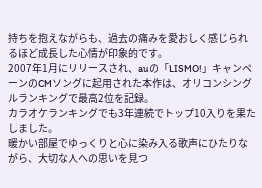持ちを抱えながらも、過去の痛みを愛おしく感じられるほど成長した心情が印象的です。
2007年1月にリリースされ、auの「LISMO!」キャンペーンのCMソングに起用された本作は、オリコンシングルランキングで最高2位を記録。
カラオケランキングでも3年連続でトップ10入りを果たしました。
暖かい部屋でゆっくりと心に染み入る歌声にひたりながら、大切な人への思いを見つ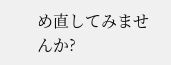め直してみませんか?